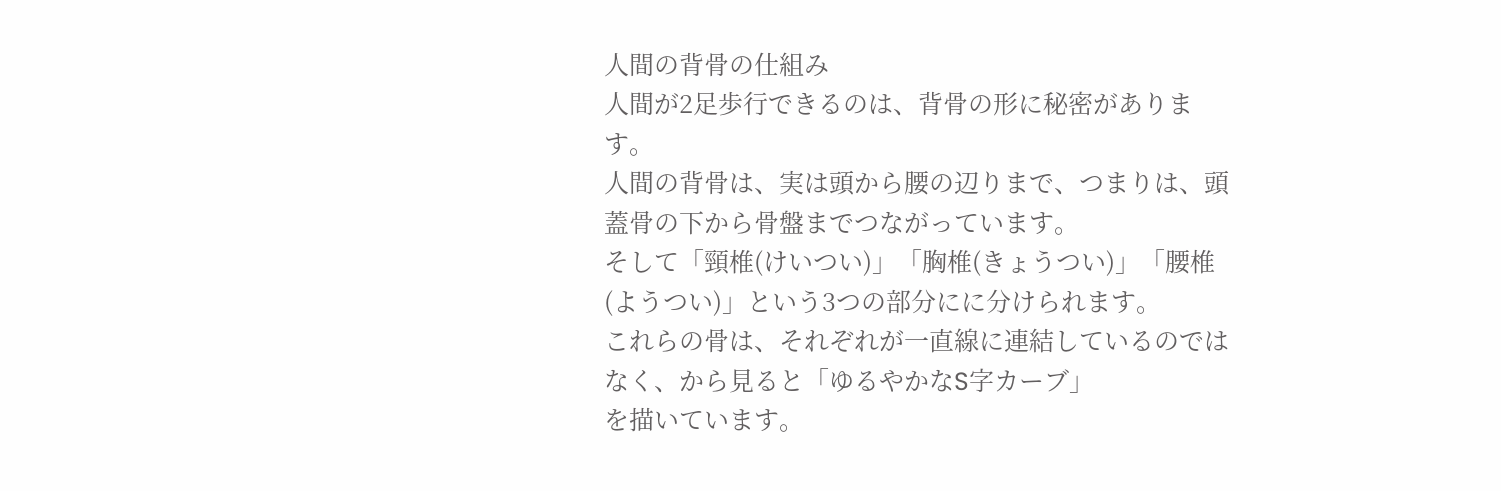人間の背骨の仕組み
人間が2足歩行できるのは、背骨の形に秘密があります。
人間の背骨は、実は頭から腰の辺りまで、つまりは、頭蓋骨の下から骨盤までつながっています。
そして「頸椎(けいつい)」「胸椎(きょうつい)」「腰椎(ようつい)」という3つの部分にに分けられます。
これらの骨は、それぞれが一直線に連結しているのではなく、から見ると「ゆるやかなS字カーブ」
を描いています。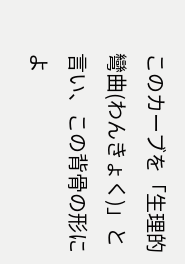このカーブを「生理的彎曲(わんきょく)」と言い、この背骨の形によ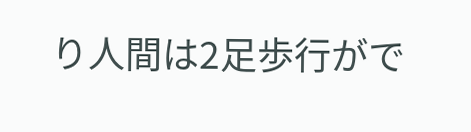り人間は2足歩行がで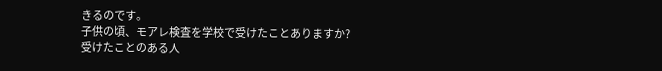きるのです。
子供の頃、モアレ検査を学校で受けたことありますか?
受けたことのある人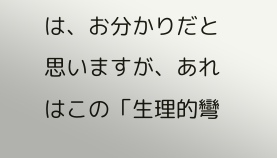は、お分かりだと思いますが、あれはこの「生理的彎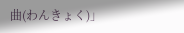曲(わんきょく)」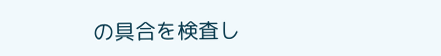の具合を検査し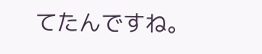てたんですね。